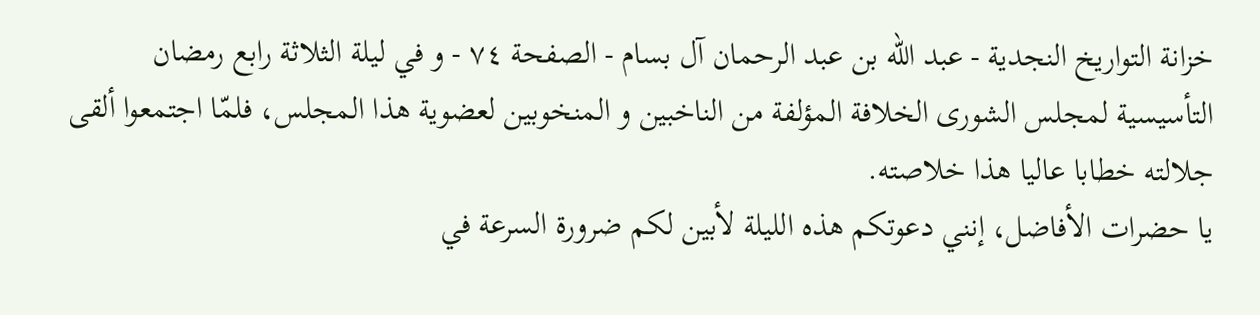خزانة التواريخ النجدية - عبد الله بن عبد الرحمان آل بسام - الصفحة ٧٤ - و في ليلة الثلاثة رابع رمضان
التأسيسية لمجلس الشورى الخلافة المؤلفة من الناخبين و المنخوبين لعضوية هذا المجلس، فلمّا اجتمعوا ألقى جلالته خطابا عاليا هذا خلاصته.
يا حضرات الأفاضل، إنني دعوتكم هذه الليلة لأبين لكم ضرورة السرعة في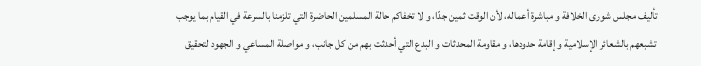تأليف مجلس شورى الخلافة و مباشرة أعماله، لأن الوقت ثمين جدّا، و لا تخفاكم حالة المسلمين الحاضرة التي تلزمنا بالسرعة في القيام بما يوجب تشبعهم بالشعائر الإسلامية و إقامة حدودها، و مقاومة المحدثات و البدع التي أحدثت بهم من كل جانب، و مواصلة المساعي و الجهود لتحقيق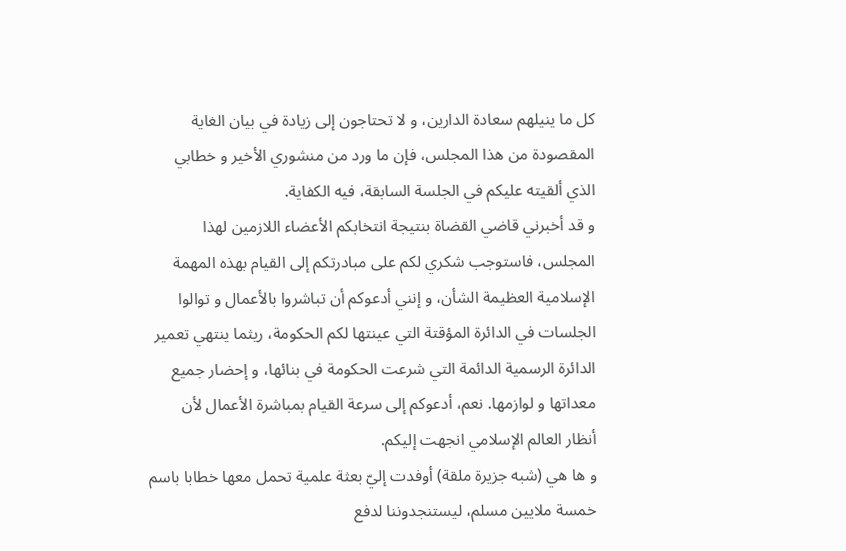كل ما ينيلهم سعادة الدارين، و لا تحتاجون إلى زيادة في بيان الغاية المقصودة من هذا المجلس، فإن ما ورد من منشوري الأخير و خطابي الذي ألقيته عليكم في الجلسة السابقة، فيه الكفاية.
و قد أخبرني قاضي القضاة بنتيجة انتخابكم الأعضاء اللازمين لهذا المجلس، فاستوجب شكري لكم على مبادرتكم إلى القيام بهذه المهمة الإسلامية العظيمة الشأن، و إنني أدعوكم أن تباشروا بالأعمال و توالوا الجلسات في الدائرة المؤقتة التي عينتها لكم الحكومة، ريثما ينتهي تعمير الدائرة الرسمية الدائمة التي شرعت الحكومة في بنائها، و إحضار جميع معداتها و لوازمها. نعم، أدعوكم إلى سرعة القيام بمباشرة الأعمال لأن أنظار العالم الإسلامي انجهت إليكم.
و ها هي (شبه جزيرة ملقة) أوفدت إليّ بعثة علمية تحمل معها خطابا باسم خمسة ملايين مسلم، ليستنجدوننا لدفع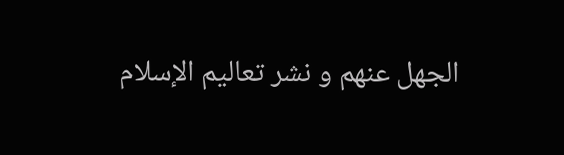الجهل عنهم و نشر تعاليم الإسلام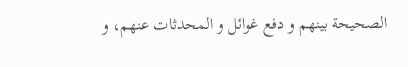الصحيحة بينهم و دفع غوائل و المحدثات عنهم، و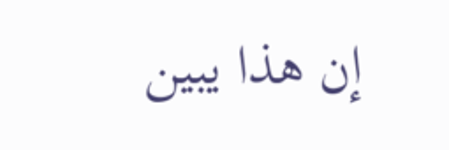إن هذا يبين